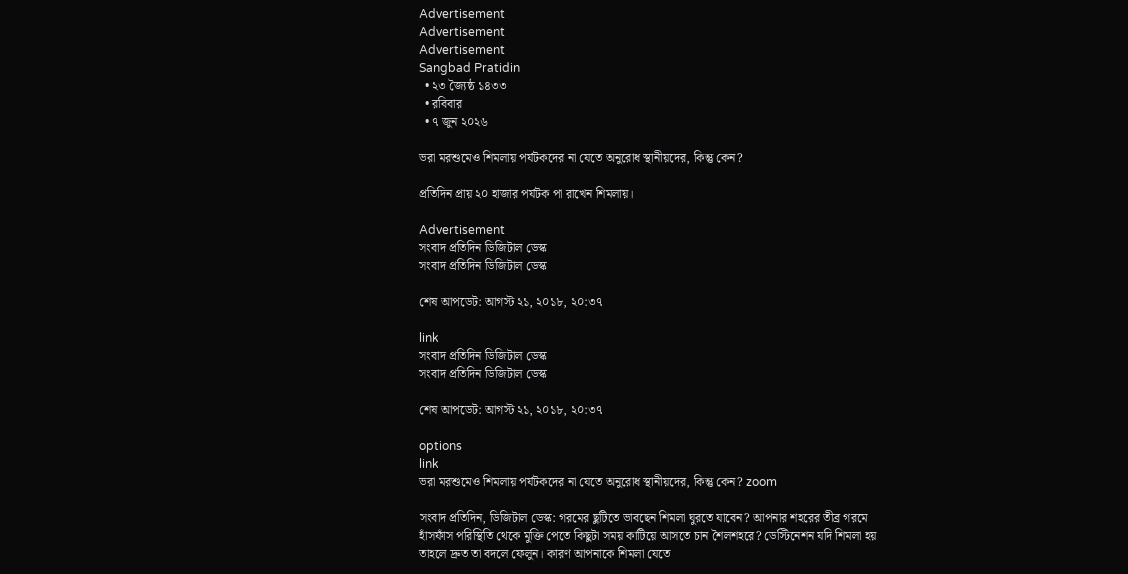Advertisement
Advertisement
Advertisement
Sangbad Pratidin
  • ২৩ জ্যৈষ্ঠ ১৪৩৩
  • রবিবার
  • ৭ জুন ২০২৬

ভরা মরশুমেও শিমলায় পর্যটকদের না যেতে অনুরোধ স্থানীয়দের, কিন্তু কেন?

প্রতিদিন প্রায় ২০ হাজার পর্যটক পা রাখেন শিমলায়।

Advertisement
সংবাদ প্রতিদিন ডিজিটাল ডেস্ক
সংবাদ প্রতিদিন ডিজিটাল ডেস্ক

শেষ আপডেট: আগস্ট ২১, ২০১৮, ২০:৩৭

link
সংবাদ প্রতিদিন ডিজিটাল ডেস্ক
সংবাদ প্রতিদিন ডিজিটাল ডেস্ক

শেষ আপডেট: আগস্ট ২১, ২০১৮, ২০:৩৭

options
link
ভরা মরশুমেও শিমলায় পর্যটকদের না যেতে অনুরোধ স্থানীয়দের, কিন্তু কেন? zoom

সংবাদ প্রতিদিন, ডিজিটাল ডেস্ক: গরমের ছুটিতে ভাবছেন শিমলা ঘুরতে যাবেন? আপনার শহরের তীব্র গরমে হাঁসফাঁস পরিস্থিতি থেকে মুক্তি পেতে কিছুটা সময় কাটিয়ে আসতে চান শৈলশহরে? ডেস্টিনেশন যদি শিমলা হয় তাহলে দ্রুত তা বদলে ফেলুন। কারণ আপনাকে শিমলা যেতে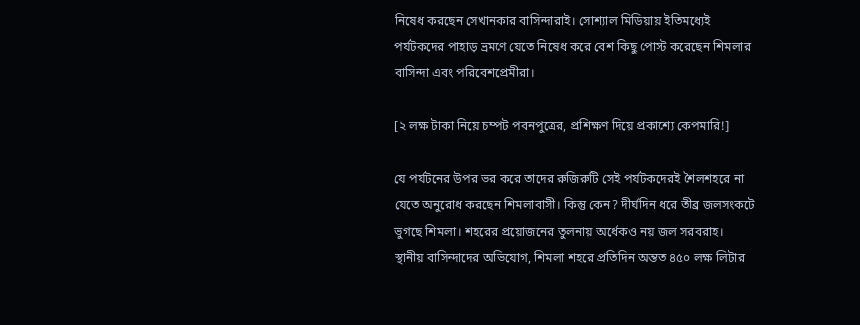নিষেধ করছেন সেখানকার বাসিন্দারাই। সোশ্যাল মিডিয়ায় ইতিমধ্যেই পর্যটকদের পাহাড় ভ্রমণে যেতে নিষেধ করে বেশ কিছু পোস্ট করেছেন শিমলার বাসিন্দা এবং পরিবেশপ্রেমীরা।

[২ লক্ষ টাকা নিয়ে চম্পট পবনপুত্রের, প্রশিক্ষণ দিয়ে প্রকাশ্যে কেপমারি!]

যে পর্যটনের উপর ভর করে তাদের রুজিরুটি সেই পর্যটকদেরই শৈলশহরে না যেতে অনুরোধ করছেন শিমলাবাসী। কিন্তু কেন? দীর্ঘদিন ধরে তীব্র জলসংকটে ভুগছে শিমলা। শহরের প্রয়োজনের তুলনায় অর্ধেকও নয় জল সরবরাহ। স্থানীয় বাসিন্দাদের অভিযোগ, শিমলা শহরে প্রতিদিন অন্তত ৪৫০ লক্ষ লিটার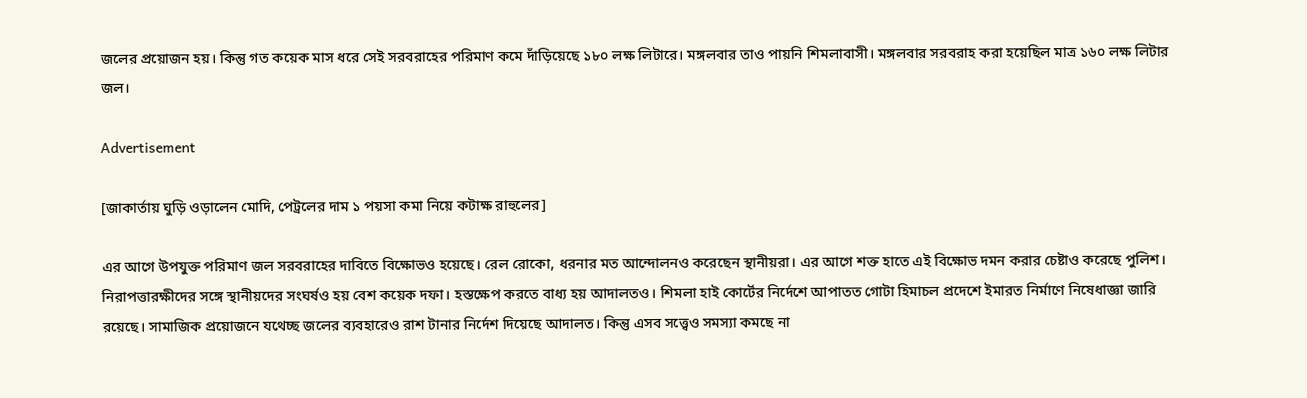জলের প্রয়োজন হয়। কিন্তু গত কয়েক মাস ধরে সেই সরবরাহের পরিমাণ কমে দাঁড়িয়েছে ১৮০ লক্ষ লিটারে। মঙ্গলবার তাও পায়নি শিমলাবাসী। মঙ্গলবার সরবরাহ করা হয়েছিল মাত্র ১৬০ লক্ষ লিটার জল।

Advertisement

[জাকার্তায় ঘুড়ি ওড়ালেন মোদি, পেট্রলের দাম ১ পয়সা কমা নিয়ে কটাক্ষ রাহুলের]

এর আগে উপযুক্ত পরিমাণ জল সরবরাহের দাবিতে বিক্ষোভও হয়েছে। রেল রোকো, ধরনার মত আন্দোলনও করেছেন স্থানীয়রা। এর আগে শক্ত হাতে এই বিক্ষোভ দমন করার চেষ্টাও করেছে পুলিশ। নিরাপত্তারক্ষীদের সঙ্গে স্থানীয়দের সংঘর্ষও হয় বেশ কয়েক দফা। হস্তক্ষেপ করতে বাধ্য হয় আদালতও। শিমলা হাই কোর্টের নির্দেশে আপাতত গোটা হিমাচল প্রদেশে ইমারত নির্মাণে নিষেধাজ্ঞা জারি রয়েছে। সামাজিক প্রয়োজনে যথেচ্ছ জলের ব্যবহারেও রাশ টানার নির্দেশ দিয়েছে আদালত। কিন্তু এসব সত্ত্বেও সমস্যা কমছে না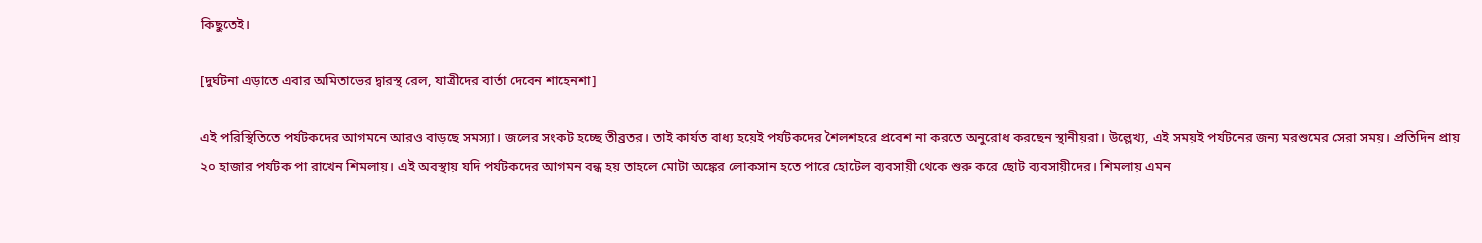কিছুতেই।

[দুর্ঘটনা এড়াতে এবার অমিতাভের দ্বারস্থ রেল, যাত্রীদের বার্তা দেবেন শাহেনশা]

এই পরিস্থিতিতে পর্যটকদের আগমনে আরও বাড়ছে সমস্যা। জলের সংকট হচ্ছে তীব্রতর। তাই কার্যত বাধ্য হয়েই পর্যটকদের শৈলশহরে প্রবেশ না করতে অনুরোধ করছেন স্থানীয়রা। উল্লেখ্য, এই সময়ই পর্যটনের জন্য মরশুমের সেরা সময়। প্রতিদিন প্রায় ২০ হাজার পর্যটক পা রাখেন শিমলায়। এই অবস্থায় যদি পর্যটকদের আগমন বন্ধ হয় তাহলে মোটা অঙ্কের লোকসান হতে পারে হোটেল ব্যবসায়ী থেকে শুরু করে ছোট ব্যবসায়ীদের। শিমলায় এমন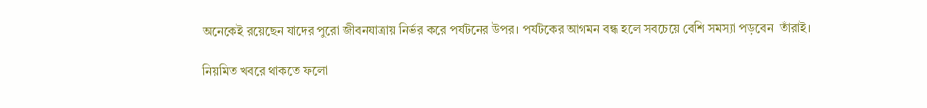অনেকেই রয়েছেন যাদের পুরো জীবনযাত্রায় নির্ভর করে পর্যটনের উপর। পর্যটকের আগমন বন্ধ হলে সবচেয়ে বেশি সমস্যা পড়বেন  তাঁরাই।

নিয়মিত খবরে থাকতে ফলো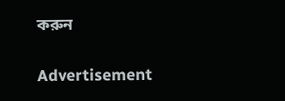করুন

Advertisement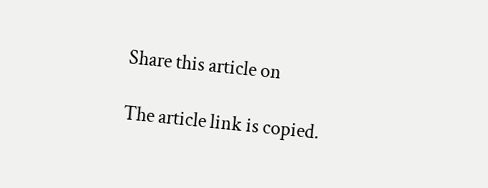Share this article on

The article link is copied.